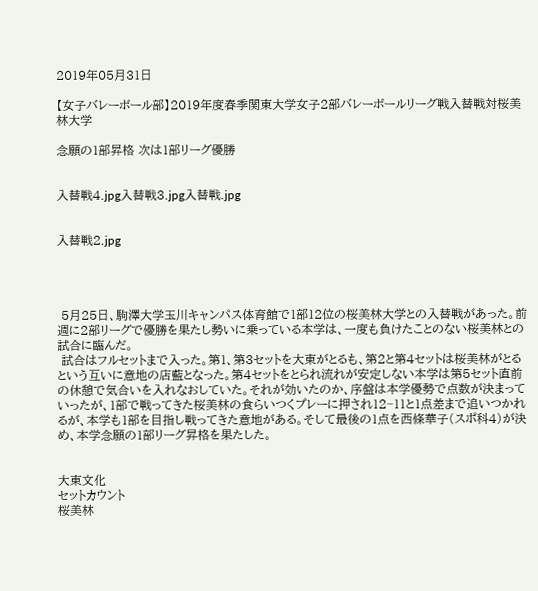2019年05月31日

【女子バレーボール部】2019年度春季関東大学女子2部バレーボールリーグ戦入替戦対桜美林大学

念願の1部昇格 次は1部リーグ優勝


入替戦4.jpg入替戦3.jpg入替戦.jpg


入替戦2.jpg




 5月25日、駒澤大学玉川キャンパス体育館で1部12位の桜美林大学との入替戦があった。前週に2部リーグで優勝を果たし勢いに乗っている本学は、一度も負けたことのない桜美林との試合に臨んだ。
 試合はフルセットまで入った。第1、第3セットを大東がとるも、第2と第4セットは桜美林がとるという互いに意地の店藍となった。第4セットをとられ流れが安定しない本学は第5セット直前の休憩で気合いを入れなおしていた。それが効いたのか、序盤は本学優勢で点数が決まっていったが、1部で戦ってきた桜美林の食らいつくプレーに押され12−11と1点差まで追いつかれるが、本学も1部を目指し戦ってきた意地がある。そして最後の1点を西條華子(スポ科4)が決め、本学念願の1部リーグ昇格を果たした。


大東文化
セットカウント
桜美林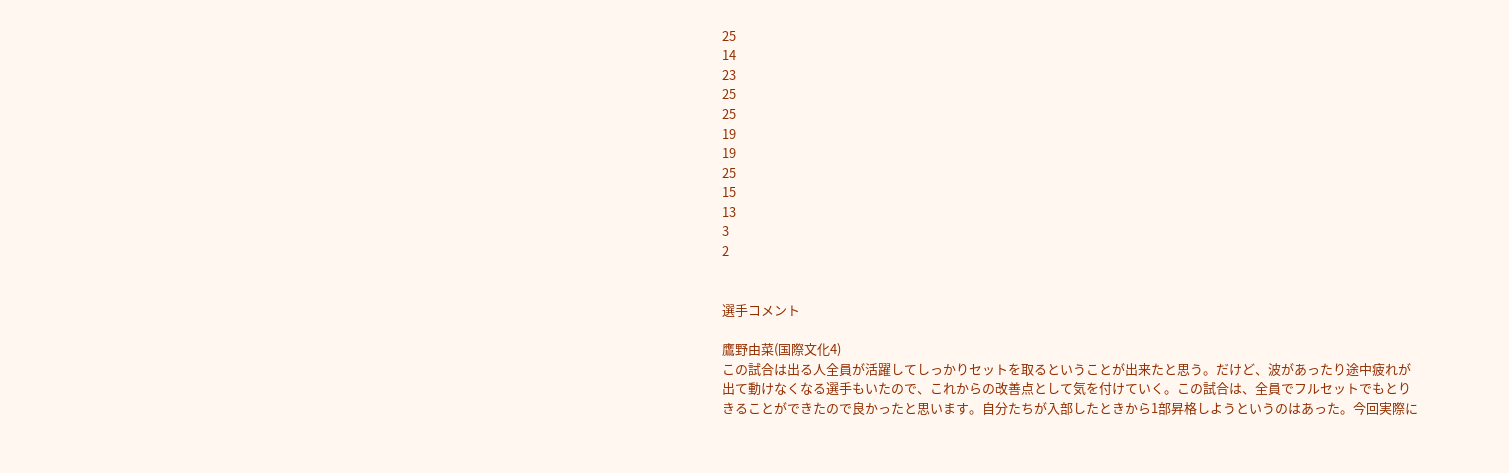25
14
23
25
25
19
19
25
15
13
3
2


選手コメント

鷹野由菜(国際文化4)
この試合は出る人全員が活躍してしっかりセットを取るということが出来たと思う。だけど、波があったり途中疲れが出て動けなくなる選手もいたので、これからの改善点として気を付けていく。この試合は、全員でフルセットでもとりきることができたので良かったと思います。自分たちが入部したときから1部昇格しようというのはあった。今回実際に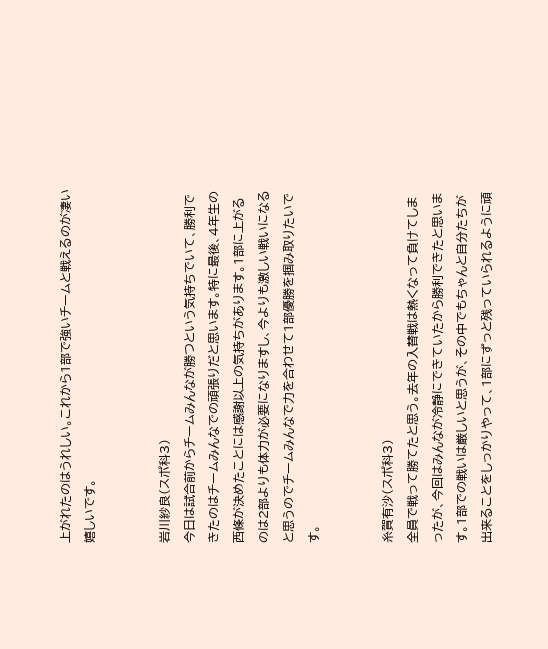上がれたのはうれしい。これから1部で強いチームと戦えるのが凄い嬉しいです。


岩川紗良(スポ科3)
今日は試合前からチームみんなが勝つという気持ちでいて、勝利できたのはチームみんなでの頑張りだと思います。特に最後、4年生の西條が決めたことには感謝以上の気持ちがあります。1部に上がるのは2部よりも体力が必要になりますし、今よりも激しい戦いになると思うのでチームみんなで力を合わせて1部優勝を掴み取りたいです。


糸賀有沙(スポ科3)
全員で戦って勝てたと思う。去年の入替戦は熱くなって負けてしまったが、今回はみんなが冷静にできていたから勝利できたと思います。1部での戦いは厳しいと思うが、その中でもちゃんと自分たちが出来ることをしっかりやって、1部にずっと残っていられるように頑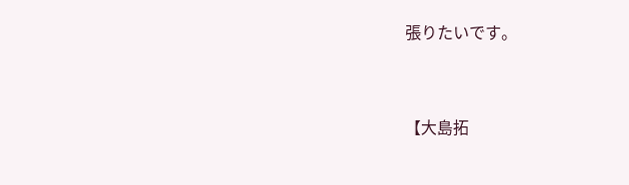張りたいです。


【大島拓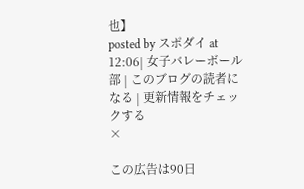也】
posted by スポダイ at 12:06| 女子バレーボール部 | このブログの読者になる | 更新情報をチェックする
×

この広告は90日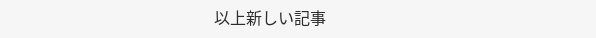以上新しい記事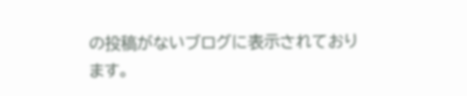の投稿がないブログに表示されております。